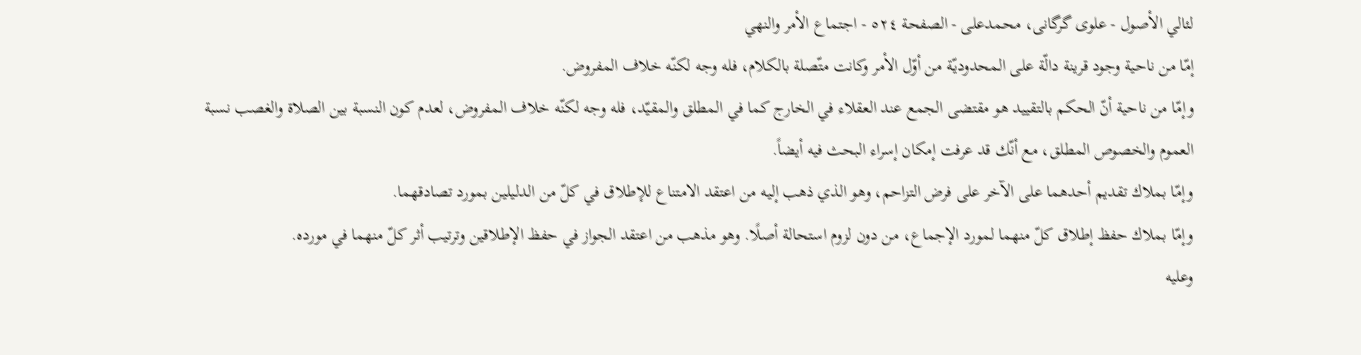لئالي الأصول - علوی گرگانی، محمدعلی - الصفحة ٥٢٤ - اجتماع الأمر والنهي
إمّا من ناحية وجود قرينة دالّة على المحدوديّة من أوّل الأمر وكانت متّصلة بالكلام، فله وجه لكنّه خلاف المفروض.
وإمّا من ناحية أنّ الحكم بالتقييد هو مقتضى الجمع عند العقلاء في الخارج كما في المطلق والمقيّد، فله وجه لكنّه خلاف المفروض، لعدم كون النسبة بين الصلاة والغصب نسبة العموم والخصوص المطلق، مع أنّك قد عرفت إمكان إسراء البحث فيه أيضاً.
وإمّا بملاك تقديم أحدهما على الآخر على فرض التزاحم، وهو الذي ذهب إليه من اعتقد الامتناع للإطلاق في كلّ من الدليلين بمورد تصادقهما.
وإمّا بملاك حفظ إطلاق كلّ منهما لمورد الإجماع، من دون لزوم استحالة أصلًا. وهو مذهب من اعتقد الجواز في حفظ الإطلاقين وترتيب أثر كلّ منهما في مورده.
وعليه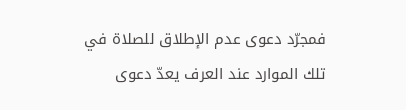فمجرّد دعوى عدم الإطلاق للصلاة في تلك الموارد عند العرف يعدّ دعوى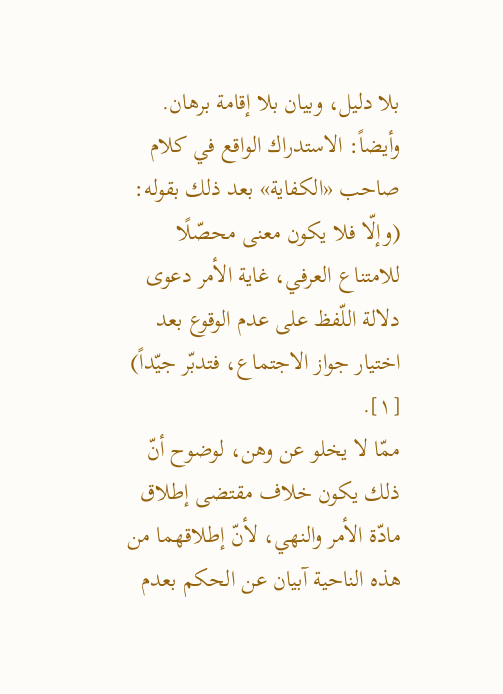بلا دليل، وبيان بلا إقامة برهان.
وأيضاً: الاستدراك الواقع في كلام صاحب «الكفاية» بعد ذلك بقوله: (وإلّا فلا يكون معنى محصّلًا للامتناع العرفي، غاية الأمر دعوى دلالة اللّفظ على عدم الوقوع بعد اختيار جواز الاجتماع، فتدبّر جيّداً) [١].
ممّا لا يخلو عن وهن، لوضوح أنّ ذلك يكون خلاف مقتضى إطلاق مادّة الأمر والنهي، لأنّ إطلاقهما من هذه الناحية آبيان عن الحكم بعدم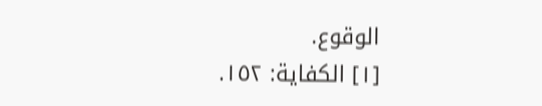الوقوع.
[١] الكفاية: ١٥٢.